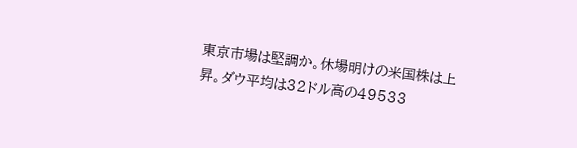東京市場は堅調か。休場明けの米国株は上昇。ダウ平均は32ドル高の49533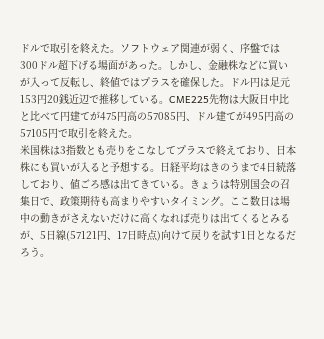ドルで取引を終えた。ソフトウェア関連が弱く、序盤では300ドル超下げる場面があった。しかし、金融株などに買いが入って反転し、終値ではプラスを確保した。ドル円は足元153円20銭近辺で推移している。CME225先物は大阪日中比と比べて円建てが475円高の57085円、ドル建てが495円高の57105円で取引を終えた。
米国株は3指数とも売りをこなしてプラスで終えており、日本株にも買いが入ると予想する。日経平均はきのうまで4日続落しており、値ごろ感は出てきている。きょうは特別国会の召集日で、政策期待も高まりやすいタイミング。ここ数日は場中の動きがさえないだけに高くなれば売りは出てくるとみるが、5日線(57121円、17日時点)向けて戻りを試す1日となるだろう。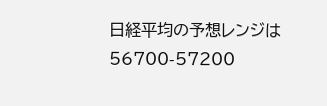日経平均の予想レンジは56700-57200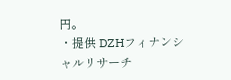円。
・提供 DZHフィナンシャルリサーチ